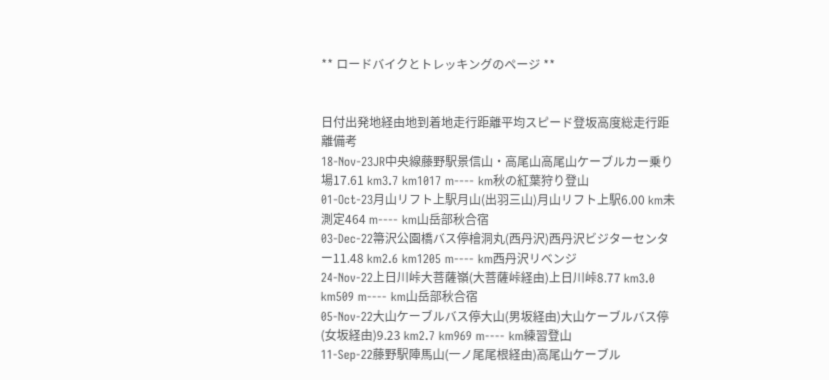** ロードバイクとトレッキングのページ **


日付出発地経由地到着地走行距離平均スピード登坂高度総走行距離備考
18-Nov-23JR中央線藤野駅景信山・高尾山高尾山ケーブルカー乗り場17.61 km3.7 km1017 m---- km秋の紅葉狩り登山
01-Oct-23月山リフト上駅月山(出羽三山)月山リフト上駅6.00 km未測定464 m---- km山岳部秋合宿
03-Dec-22箒沢公園橋バス停檜洞丸(西丹沢)西丹沢ビジターセンター11.48 km2.6 km1205 m---- km西丹沢リベンジ
24-Nov-22上日川峠大菩薩嶺(大菩薩峠経由)上日川峠8.77 km3.0 km509 m---- km山岳部秋合宿
05-Nov-22大山ケーブルバス停大山(男坂経由)大山ケーブルバス停(女坂経由)9.23 km2.7 km969 m---- km練習登山
11-Sep-22藤野駅陣馬山(一ノ尾尾根経由)高尾山ケーブル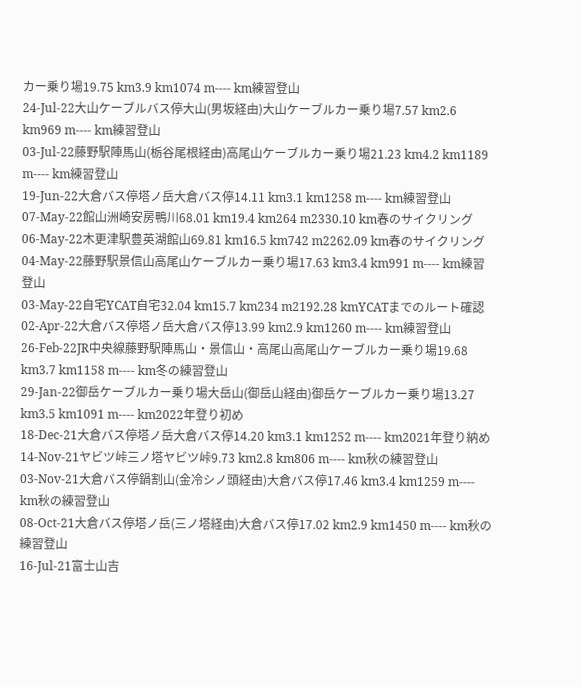カー乗り場19.75 km3.9 km1074 m---- km練習登山
24-Jul-22大山ケーブルバス停大山(男坂経由)大山ケーブルカー乗り場7.57 km2.6 km969 m---- km練習登山
03-Jul-22藤野駅陣馬山(栃谷尾根経由)高尾山ケーブルカー乗り場21.23 km4.2 km1189 m---- km練習登山
19-Jun-22大倉バス停塔ノ岳大倉バス停14.11 km3.1 km1258 m---- km練習登山
07-May-22館山洲崎安房鴨川68.01 km19.4 km264 m2330.10 km春のサイクリング
06-May-22木更津駅豊英湖館山69.81 km16.5 km742 m2262.09 km春のサイクリング
04-May-22藤野駅景信山高尾山ケーブルカー乗り場17.63 km3.4 km991 m---- km練習登山
03-May-22自宅YCAT自宅32.04 km15.7 km234 m2192.28 kmYCATまでのルート確認
02-Apr-22大倉バス停塔ノ岳大倉バス停13.99 km2.9 km1260 m---- km練習登山
26-Feb-22JR中央線藤野駅陣馬山・景信山・高尾山高尾山ケーブルカー乗り場19.68 km3.7 km1158 m---- km冬の練習登山
29-Jan-22御岳ケーブルカー乗り場大岳山(御岳山経由)御岳ケーブルカー乗り場13.27 km3.5 km1091 m---- km2022年登り初め
18-Dec-21大倉バス停塔ノ岳大倉バス停14.20 km3.1 km1252 m---- km2021年登り納め
14-Nov-21ヤビツ峠三ノ塔ヤビツ峠9.73 km2.8 km806 m---- km秋の練習登山
03-Nov-21大倉バス停鍋割山(金冷シノ頭経由)大倉バス停17.46 km3.4 km1259 m---- km秋の練習登山
08-Oct-21大倉バス停塔ノ岳(三ノ塔経由)大倉バス停17.02 km2.9 km1450 m---- km秋の練習登山
16-Jul-21富士山吉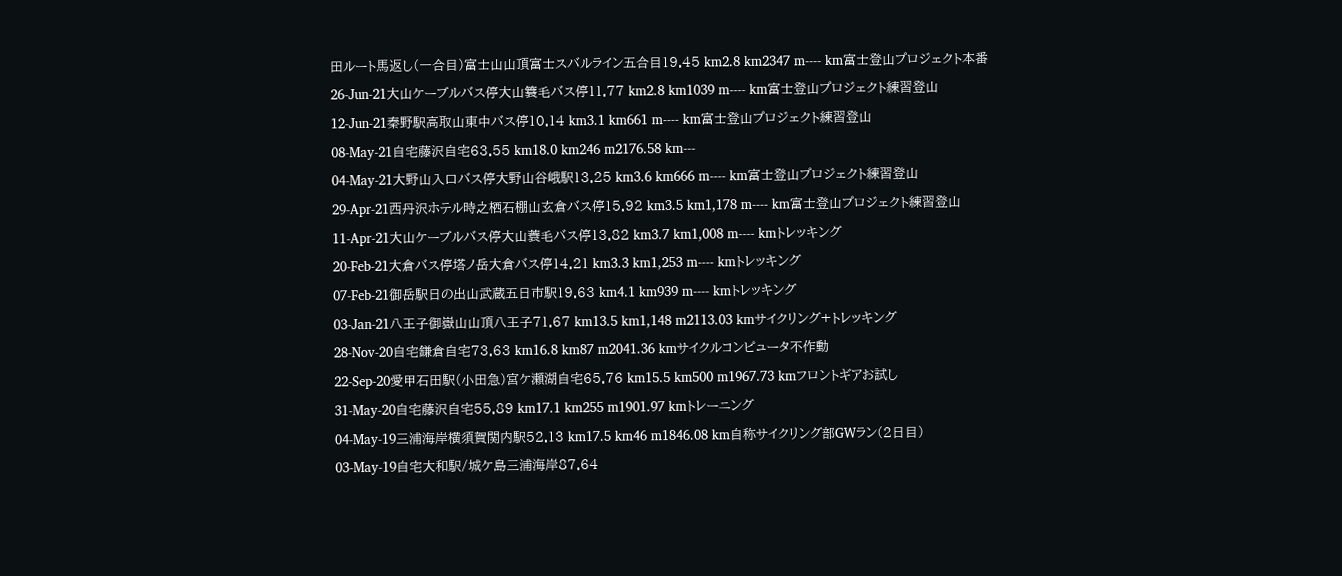田ルート馬返し(一合目)富士山山頂富士スバルライン五合目19.45 km2.8 km2347 m---- km富士登山プロジェクト本番
26-Jun-21大山ケーブルバス停大山簔毛バス停11.77 km2.8 km1039 m---- km富士登山プロジェクト練習登山
12-Jun-21秦野駅高取山東中バス停10.14 km3.1 km661 m---- km富士登山プロジェクト練習登山
08-May-21自宅藤沢自宅63.55 km18.0 km246 m2176.58 km---
04-May-21大野山入口バス停大野山谷峨駅13.25 km3.6 km666 m---- km富士登山プロジェクト練習登山
29-Apr-21西丹沢ホテル時之栖石棚山玄倉バス停15.92 km3.5 km1,178 m---- km富士登山プロジェクト練習登山
11-Apr-21大山ケーブルバス停大山蓑毛バス停13.82 km3.7 km1,008 m---- kmトレッキング
20-Feb-21大倉バス停塔ノ岳大倉バス停14.21 km3.3 km1,253 m---- kmトレッキング
07-Feb-21御岳駅日の出山武蔵五日市駅19.63 km4.1 km939 m---- kmトレッキング
03-Jan-21八王子御嶽山山頂八王子71.67 km13.5 km1,148 m2113.03 kmサイクリング+トレッキング
28-Nov-20自宅鎌倉自宅73.63 km16.8 km87 m2041.36 kmサイクルコンピュータ不作動
22-Sep-20愛甲石田駅(小田急)宮ケ瀬湖自宅65.76 km15.5 km500 m1967.73 kmフロントギアお試し
31-May-20自宅藤沢自宅55.89 km17.1 km255 m1901.97 kmトレーニング
04-May-19三浦海岸横須賀関内駅52.13 km17.5 km46 m1846.08 km自称サイクリング部GWラン(2日目)
03-May-19自宅大和駅/城ケ島三浦海岸87.64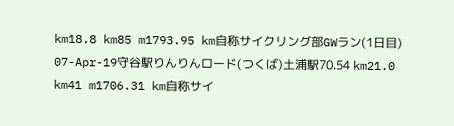km18.8 km85 m1793.95 km自称サイクリング部GWラン(1日目)
07-Apr-19守谷駅りんりんロード(つくば)土浦駅70.54 km21.0 km41 m1706.31 km自称サイ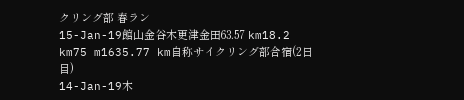クリング部 春ラン
15-Jan-19館山金谷木更津金田63.57 km18.2 km75 m1635.77 km自称サイクリング部合宿(2日目)
14-Jan-19木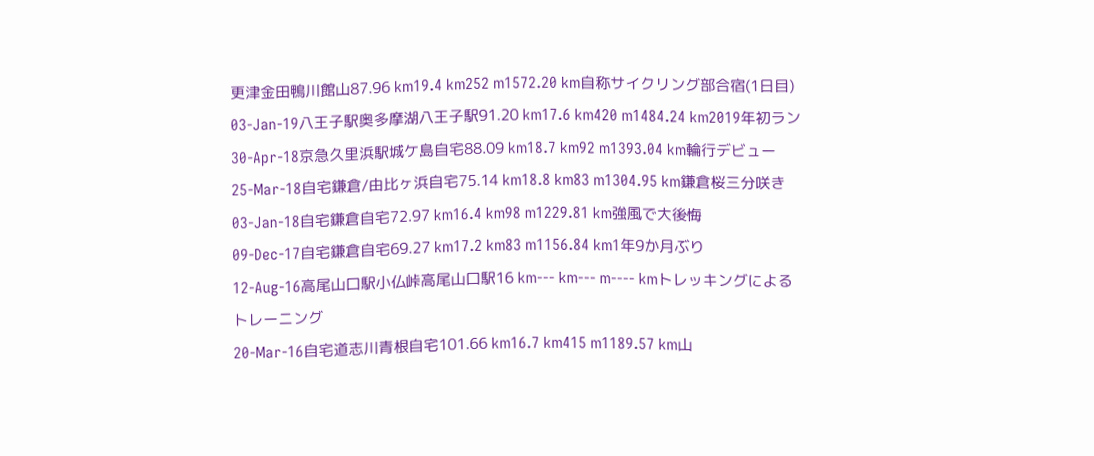更津金田鴨川館山87.96 km19.4 km252 m1572.20 km自称サイクリング部合宿(1日目)
03-Jan-19八王子駅奥多摩湖八王子駅91.20 km17.6 km420 m1484.24 km2019年初ラン
30-Apr-18京急久里浜駅城ケ島自宅88.09 km18.7 km92 m1393.04 km輪行デビュー
25-Mar-18自宅鎌倉/由比ヶ浜自宅75.14 km18.8 km83 m1304.95 km鎌倉桜三分咲き
03-Jan-18自宅鎌倉自宅72.97 km16.4 km98 m1229.81 km強風で大後悔
09-Dec-17自宅鎌倉自宅69.27 km17.2 km83 m1156.84 km1年9か月ぶり
12-Aug-16高尾山口駅小仏峠高尾山口駅16 km--- km--- m---- kmトレッキングによる
トレーニング
20-Mar-16自宅道志川青根自宅101.66 km16.7 km415 m1189.57 km山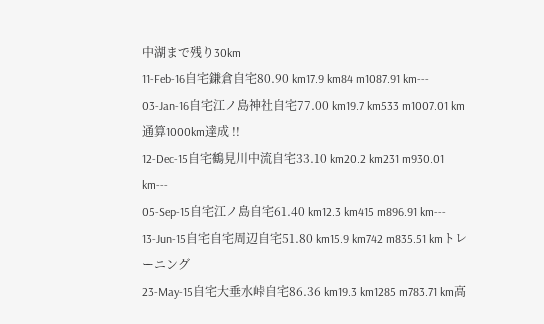中湖まで残り30km
11-Feb-16自宅鎌倉自宅80.90 km17.9 km84 m1087.91 km---
03-Jan-16自宅江ノ島神社自宅77.00 km19.7 km533 m1007.01 km通算1000km達成 !!
12-Dec-15自宅鶴見川中流自宅33.10 km20.2 km231 m930.01 km---
05-Sep-15自宅江ノ島自宅61.40 km12.3 km415 m896.91 km---
13-Jun-15自宅自宅周辺自宅51.80 km15.9 km742 m835.51 kmトレーニング
23-May-15自宅大垂水峠自宅86.36 km19.3 km1285 m783.71 km高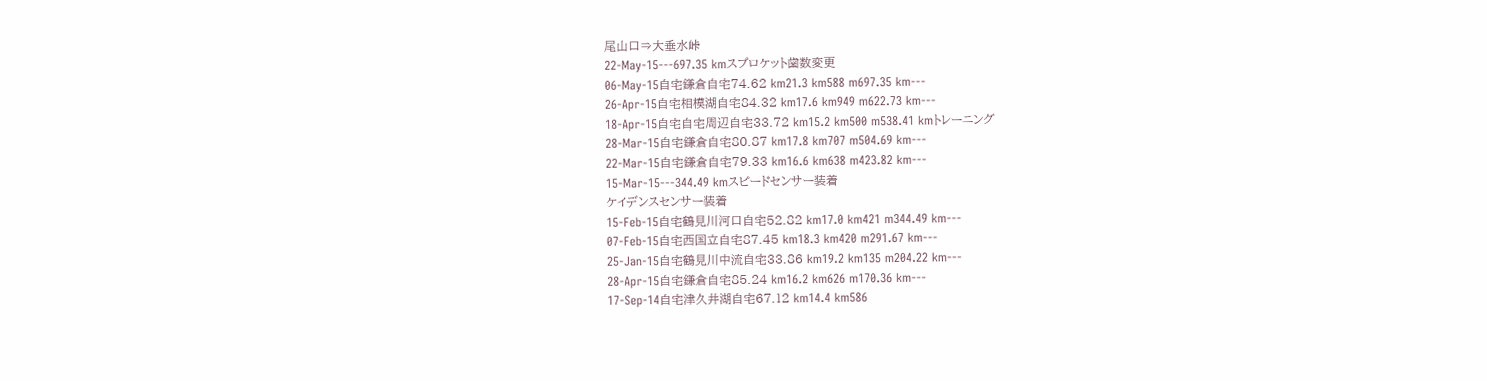尾山口⇒大垂水峠
22-May-15---697.35 kmスプロケット歯数変更
06-May-15自宅鎌倉自宅74.62 km21.3 km588 m697.35 km---
26-Apr-15自宅相模湖自宅84.32 km17.6 km949 m622.73 km---
18-Apr-15自宅自宅周辺自宅33.72 km15.2 km500 m538.41 kmトレーニング
28-Mar-15自宅鎌倉自宅80.87 km17.8 km707 m504.69 km---
22-Mar-15自宅鎌倉自宅79.33 km16.6 km638 m423.82 km---
15-Mar-15---344.49 kmスピードセンサー装着
ケイデンスセンサー装着
15-Feb-15自宅鶴見川河口自宅52.82 km17.0 km421 m344.49 km---
07-Feb-15自宅西国立自宅87.45 km18.3 km420 m291.67 km---
25-Jan-15自宅鶴見川中流自宅33.86 km19.2 km135 m204.22 km---
28-Apr-15自宅鎌倉自宅85.24 km16.2 km626 m170.36 km---
17-Sep-14自宅津久井湖自宅67.12 km14.4 km586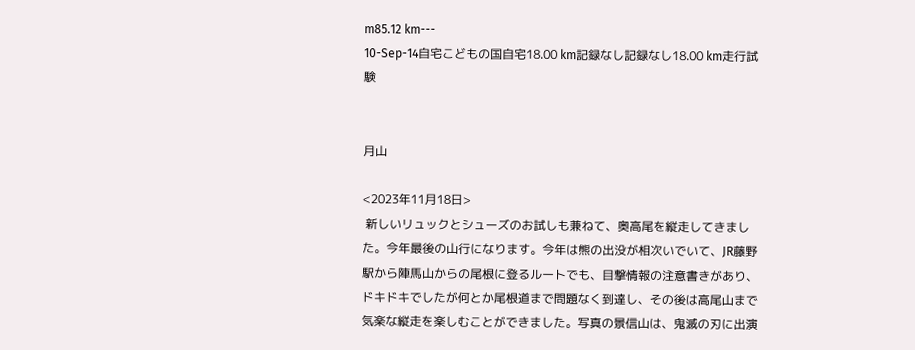m85.12 km---
10-Sep-14自宅こどもの国自宅18.00 km記録なし記録なし18.00 km走行試験


月山

<2023年11月18日>
 新しいリュックとシューズのお試しも兼ねて、奥高尾を縦走してきました。今年最後の山行になります。今年は熊の出没が相次いでいて、JR藤野駅から陣馬山からの尾根に登るルートでも、目撃情報の注意書きがあり、ドキドキでしたが何とか尾根道まで問題なく到達し、その後は高尾山まで気楽な縦走を楽しむことができました。写真の景信山は、鬼滅の刃に出演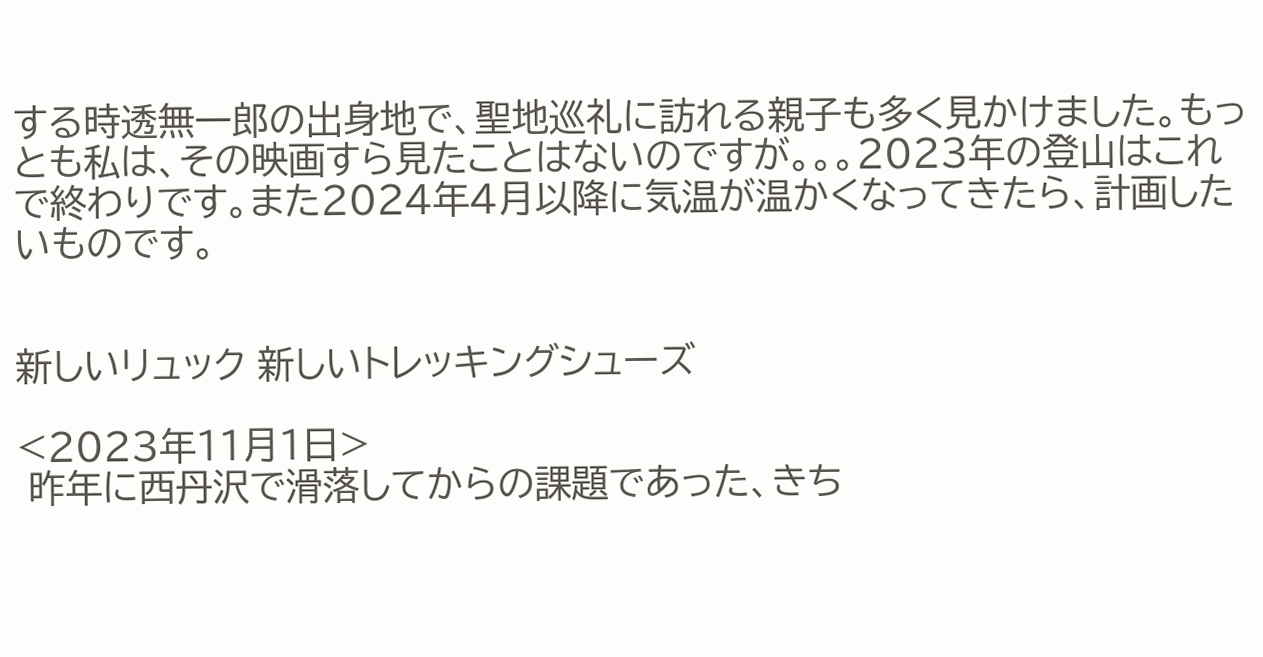する時透無一郎の出身地で、聖地巡礼に訪れる親子も多く見かけました。もっとも私は、その映画すら見たことはないのですが。。。2023年の登山はこれで終わりです。また2024年4月以降に気温が温かくなってきたら、計画したいものです。


新しいリュック 新しいトレッキングシューズ

<2023年11月1日>
 昨年に西丹沢で滑落してからの課題であった、きち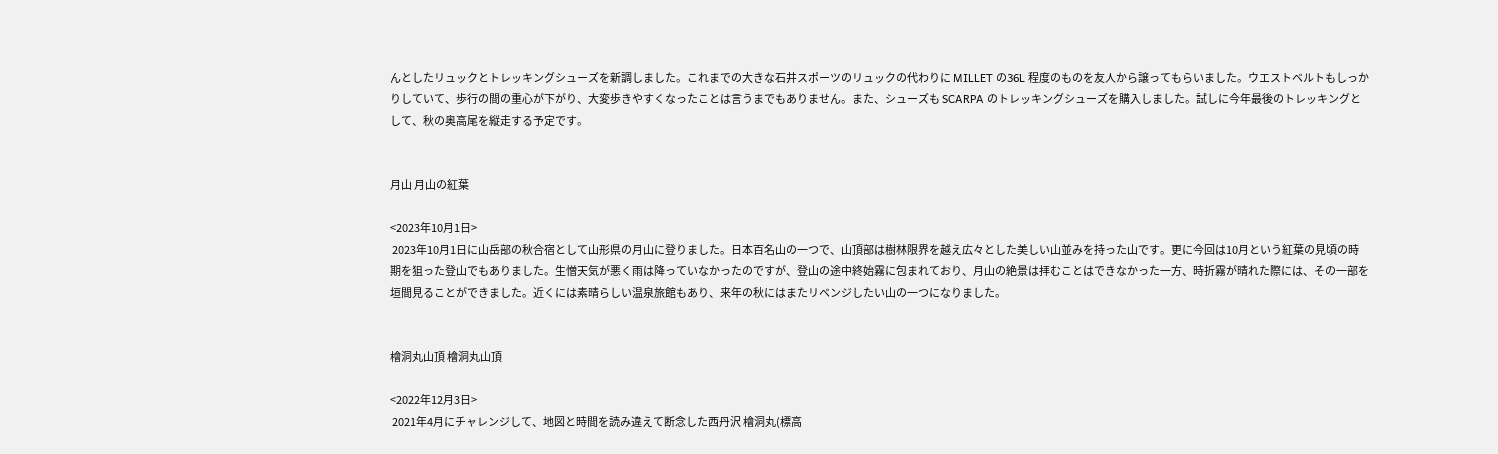んとしたリュックとトレッキングシューズを新調しました。これまでの大きな石井スポーツのリュックの代わりに MILLET の36L 程度のものを友人から譲ってもらいました。ウエストベルトもしっかりしていて、歩行の間の重心が下がり、大変歩きやすくなったことは言うまでもありません。また、シューズも SCARPA のトレッキングシューズを購入しました。試しに今年最後のトレッキングとして、秋の奥高尾を縦走する予定です。


月山 月山の紅葉

<2023年10月1日>
 2023年10月1日に山岳部の秋合宿として山形県の月山に登りました。日本百名山の一つで、山頂部は樹林限界を越え広々とした美しい山並みを持った山です。更に今回は10月という紅葉の見頃の時期を狙った登山でもありました。生憎天気が悪く雨は降っていなかったのですが、登山の途中終始霧に包まれており、月山の絶景は拝むことはできなかった一方、時折霧が晴れた際には、その一部を垣間見ることができました。近くには素晴らしい温泉旅館もあり、来年の秋にはまたリベンジしたい山の一つになりました。


檜洞丸山頂 檜洞丸山頂

<2022年12月3日>
 2021年4月にチャレンジして、地図と時間を読み違えて断念した西丹沢 檜洞丸(標高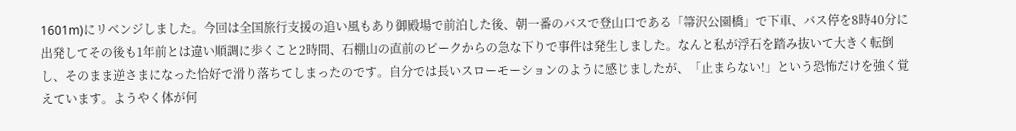1601m)にリベンジしました。今回は全国旅行支援の追い風もあり御殿場で前泊した後、朝一番のバスで登山口である「箒沢公園橋」で下車、バス停を8時40分に出発してその後も1年前とは違い順調に歩くこと2時間、石棚山の直前のピークからの急な下りで事件は発生しました。なんと私が浮石を踏み抜いて大きく転倒し、そのまま逆さまになった恰好で滑り落ちてしまったのです。自分では長いスローモーションのように感じましたが、「止まらない!」という恐怖だけを強く覚えています。ようやく体が何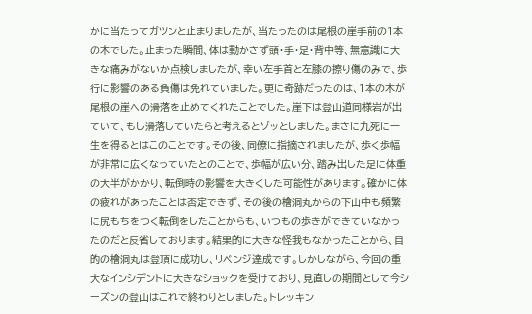かに当たってガツンと止まりましたが、当たったのは尾根の崖手前の1本の木でした。止まった瞬間、体は動かさず頭・手・足・背中等、無意識に大きな痛みがないか点検しましたが、幸い左手首と左膝の擦り傷のみで、歩行に影響のある負傷は免れていました。更に奇跡だったのは、1本の木が尾根の崖への滑落を止めてくれたことでした。崖下は登山道同様岩が出ていて、もし滑落していたらと考えるとゾッとしました。まさに九死に一生を得るとはこのことです。その後、同僚に指摘されましたが、歩く歩幅が非常に広くなっていたとのことで、歩幅が広い分、踏み出した足に体重の大半がかかり、転倒時の影響を大きくした可能性があります。確かに体の疲れがあったことは否定できず、その後の檜洞丸からの下山中も頻繁に尻もちをつく転倒をしたことからも、いつもの歩きができていなかったのだと反省しております。結果的に大きな怪我もなかったことから、目的の檜洞丸は登頂に成功し、リベンジ達成です。しかしながら、今回の重大なインシデントに大きなショックを受けており、見直しの期間として今シーズンの登山はこれで終わりとしました。トレッキン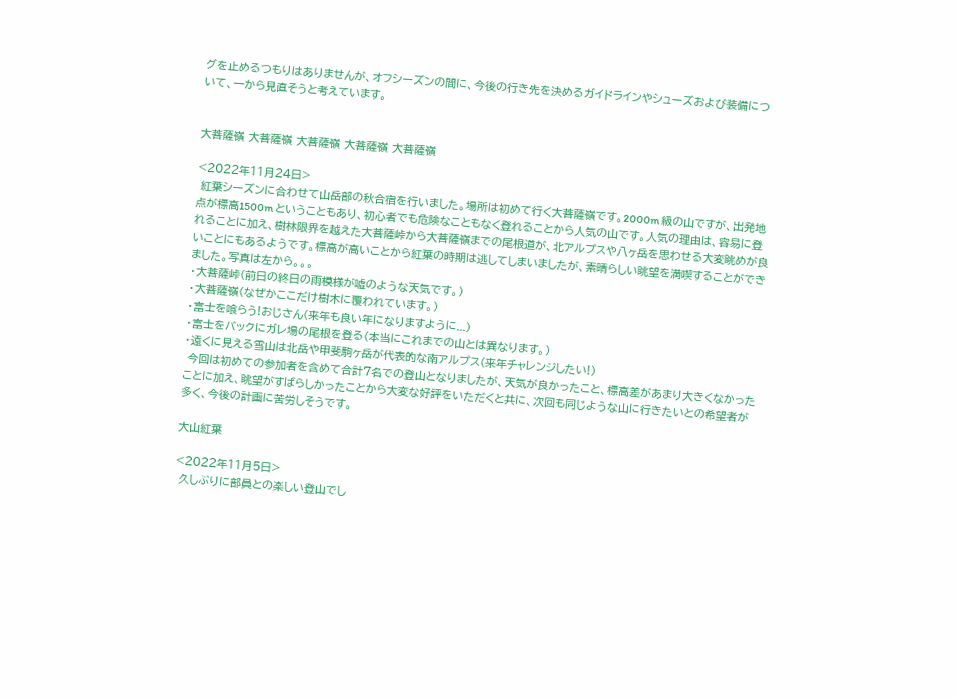グを止めるつもりはありませんが、オフシーズンの間に、今後の行き先を決めるガイドラインやシューズおよび装備について、一から見直そうと考えています。


大菩薩嶺 大菩薩嶺 大菩薩嶺 大菩薩嶺 大菩薩嶺

<2022年11月24日>
 紅葉シーズンに合わせて山岳部の秋合宿を行いました。場所は初めて行く大菩薩嶺です。2000m 級の山ですが、出発地点が標高1500m ということもあり、初心者でも危険なこともなく登れることから人気の山です。人気の理由は、容易に登れることに加え、樹林限界を越えた大菩薩峠から大菩薩嶺までの尾根道が、北アルプスや八ヶ岳を思わせる大変眺めが良いことにもあるようです。標高が高いことから紅葉の時期は逃してしまいましたが、素晴らしい眺望を満喫することができました。写真は左から。。。
・大菩薩峠(前日の終日の雨模様が嘘のような天気です。)
・大菩薩嶺(なぜかここだけ樹木に覆われています。)
・富士を喰らう!おじさん(来年も良い年になりますように...)
・富士をバックにガレ場の尾根を登る(本当にこれまでの山とは異なります。)
・遠くに見える雪山は北岳や甲斐駒ヶ岳が代表的な南アルプス(来年チャレンジしたい!)
 今回は初めての参加者を含めて合計7名での登山となりましたが、天気が良かったこと、標高差があまり大きくなかったことに加え、眺望がすばらしかったことから大変な好評をいただくと共に、次回も同じような山に行きたいとの希望者が多く、今後の計画に苦労しそうです。

大山紅葉

<2022年11月5日>
 久しぶりに部員との楽しい登山でし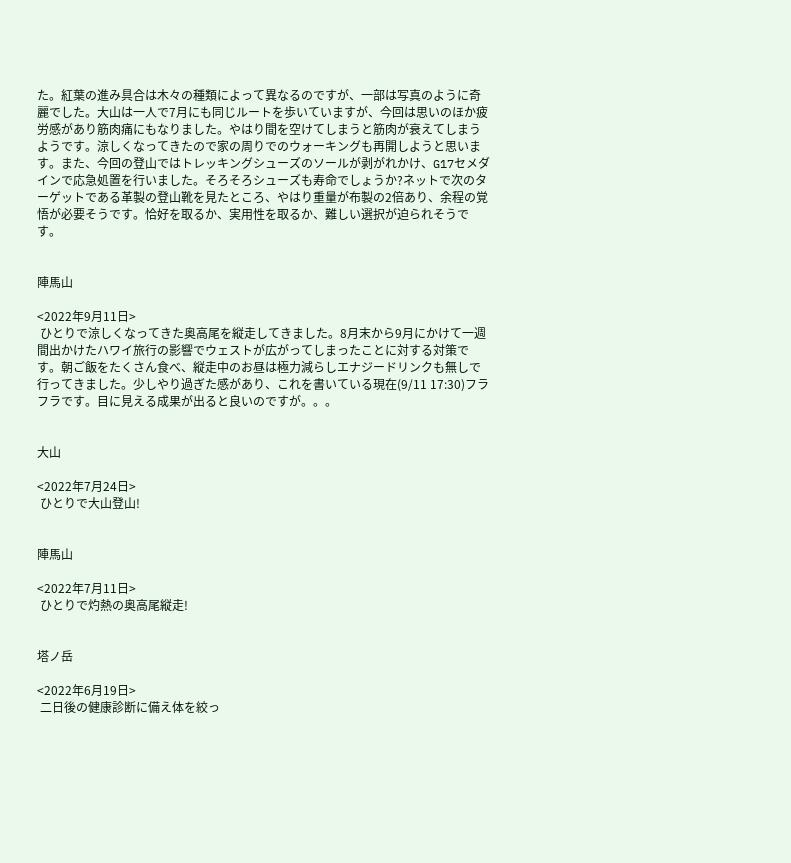た。紅葉の進み具合は木々の種類によって異なるのですが、一部は写真のように奇麗でした。大山は一人で7月にも同じルートを歩いていますが、今回は思いのほか疲労感があり筋肉痛にもなりました。やはり間を空けてしまうと筋肉が衰えてしまうようです。涼しくなってきたので家の周りでのウォーキングも再開しようと思います。また、今回の登山ではトレッキングシューズのソールが剥がれかけ、G17セメダインで応急処置を行いました。そろそろシューズも寿命でしょうか?ネットで次のターゲットである革製の登山靴を見たところ、やはり重量が布製の2倍あり、余程の覚悟が必要そうです。恰好を取るか、実用性を取るか、難しい選択が迫られそうです。


陣馬山

<2022年9月11日>
 ひとりで涼しくなってきた奥高尾を縦走してきました。8月末から9月にかけて一週間出かけたハワイ旅行の影響でウェストが広がってしまったことに対する対策です。朝ご飯をたくさん食べ、縦走中のお昼は極力減らしエナジードリンクも無しで行ってきました。少しやり過ぎた感があり、これを書いている現在(9/11 17:30)フラフラです。目に見える成果が出ると良いのですが。。。


大山

<2022年7月24日>
 ひとりで大山登山!


陣馬山

<2022年7月11日>
 ひとりで灼熱の奥高尾縦走!


塔ノ岳

<2022年6月19日>
 二日後の健康診断に備え体を絞っ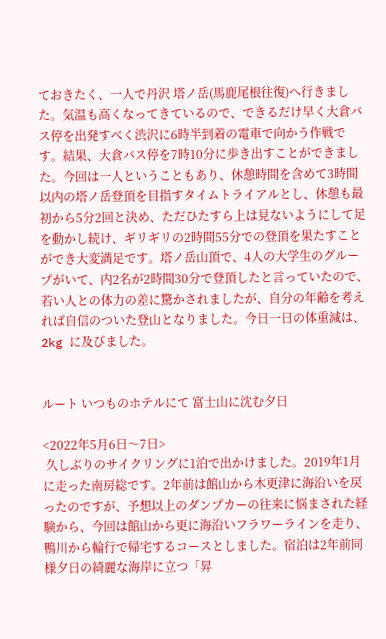ておきたく、一人で丹沢 塔ノ岳(馬鹿尾根往復)へ行きました。気温も高くなってきているので、できるだけ早く大倉バス停を出発すべく渋沢に6時半到着の電車で向かう作戦です。結果、大倉バス停を7時10分に歩き出すことができました。今回は一人ということもあり、休憩時間を含めて3時間以内の塔ノ岳登頂を目指すタイムトライアルとし、休憩も最初から5分2回と決め、ただひたすら上は見ないようにして足を動かし続け、ギリギリの2時間55分での登頂を果たすことができ大変満足です。塔ノ岳山頂で、4人の大学生のグループがいて、内2名が2時間30分で登頂したと言っていたので、若い人との体力の差に驚かされましたが、自分の年齢を考えれば自信のついた登山となりました。今日一日の体重減は、2kg に及びました。


ルート いつものホテルにて 富士山に沈む夕日

<2022年5月6日〜7日>
 久しぶりのサイクリングに1泊で出かけました。2019年1月に走った南房総です。2年前は館山から木更津に海沿いを戻ったのですが、予想以上のダンプカーの往来に悩まされた経験から、今回は館山から更に海沿いフラワーラインを走り、鴨川から輪行で帰宅するコースとしました。宿泊は2年前同様夕日の綺麗な海岸に立つ「昇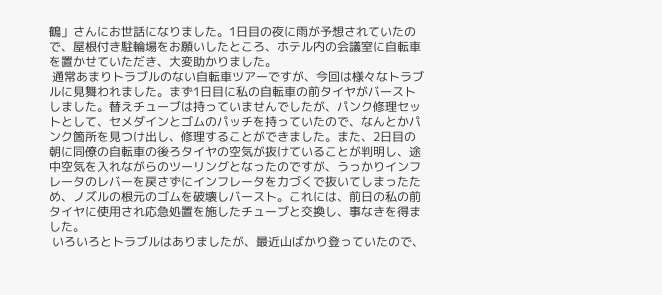鶴」さんにお世話になりました。1日目の夜に雨が予想されていたので、屋根付き駐輪場をお願いしたところ、ホテル内の会議室に自転車を置かせていただき、大変助かりました。
 通常あまりトラブルのない自転車ツアーですが、今回は様々なトラブルに見舞われました。まず1日目に私の自転車の前タイヤがバーストしました。替えチューブは持っていませんでしたが、パンク修理セットとして、セメダインとゴムのパッチを持っていたので、なんとかパンク箇所を見つけ出し、修理することができました。また、2日目の朝に同僚の自転車の後ろタイヤの空気が抜けていることが判明し、途中空気を入れながらのツーリングとなったのですが、うっかりインフレータのレバーを戻さずにインフレータを力づくで抜いてしまったため、ノズルの根元のゴムを破壊しバースト。これには、前日の私の前タイヤに使用され応急処置を施したチューブと交換し、事なきを得ました。
 いろいろとトラブルはありましたが、最近山ばかり登っていたので、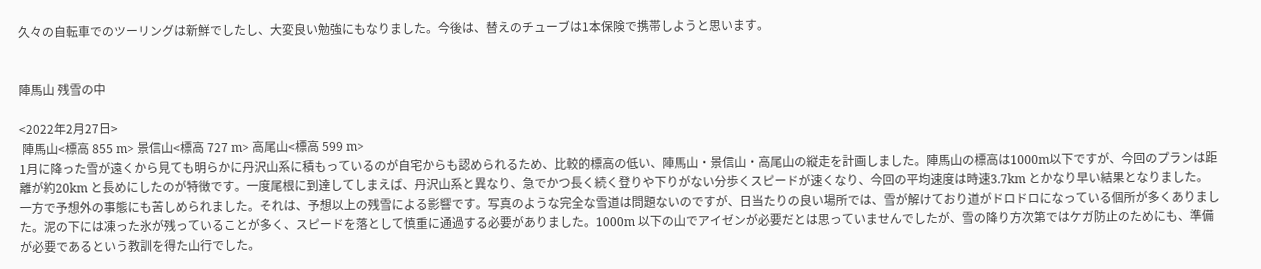久々の自転車でのツーリングは新鮮でしたし、大変良い勉強にもなりました。今後は、替えのチューブは1本保険で携帯しようと思います。


陣馬山 残雪の中

<2022年2月27日>
 陣馬山<標高 855 m> 景信山<標高 727 m> 高尾山<標高 599 m>
1月に降った雪が遠くから見ても明らかに丹沢山系に積もっているのが自宅からも認められるため、比較的標高の低い、陣馬山・景信山・高尾山の縦走を計画しました。陣馬山の標高は1000m以下ですが、今回のプランは距離が約20km と長めにしたのが特徴です。一度尾根に到達してしまえば、丹沢山系と異なり、急でかつ長く続く登りや下りがない分歩くスピードが速くなり、今回の平均速度は時速3.7km とかなり早い結果となりました。一方で予想外の事態にも苦しめられました。それは、予想以上の残雪による影響です。写真のような完全な雪道は問題ないのですが、日当たりの良い場所では、雪が解けており道がドロドロになっている個所が多くありました。泥の下には凍った氷が残っていることが多く、スピードを落として慎重に通過する必要がありました。1000m 以下の山でアイゼンが必要だとは思っていませんでしたが、雪の降り方次第ではケガ防止のためにも、準備が必要であるという教訓を得た山行でした。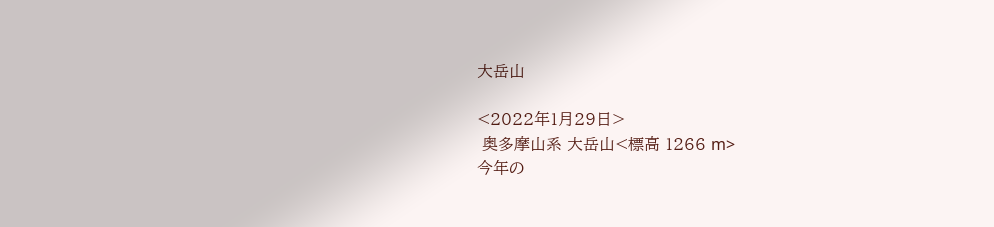大岳山

<2022年1月29日>
 奥多摩山系 大岳山<標高 1266 m>
今年の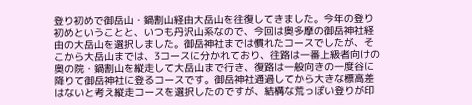登り初めで御岳山・鍋割山経由大岳山を往復してきました。今年の登り初めということと、いつも丹沢山系なので、今回は奥多摩の御岳神社経由の大岳山を選択しました。御岳神社までは慣れたコースでしたが、そこから大岳山までは、3コースに分かれており、往路は一番上級者向けの奥の院・鍋割山を縦走して大岳山まで行き、復路は一般向きの一度谷に降りて御岳神社に登るコースです。御岳神社通過してから大きな標高差はないと考え縦走コースを選択したのですが、結構な荒っぽい登りが印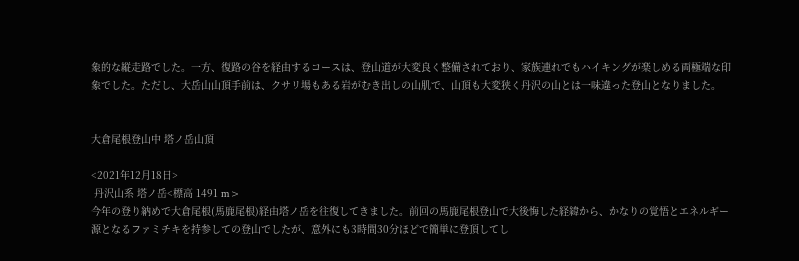象的な縦走路でした。一方、復路の谷を経由するコースは、登山道が大変良く整備されており、家族連れでもハイキングが楽しめる両極端な印象でした。ただし、大岳山山頂手前は、クサリ場もある岩がむき出しの山肌で、山頂も大変狭く丹沢の山とは一味違った登山となりました。


大倉尾根登山中 塔ノ岳山頂

<2021年12月18日>
 丹沢山系 塔ノ岳<標高 1491 m>
今年の登り納めで大倉尾根(馬鹿尾根)経由塔ノ岳を往復してきました。前回の馬鹿尾根登山で大後悔した経緯から、かなりの覚悟とエネルギー源となるファミチキを持参しての登山でしたが、意外にも3時間30分ほどで簡単に登頂してし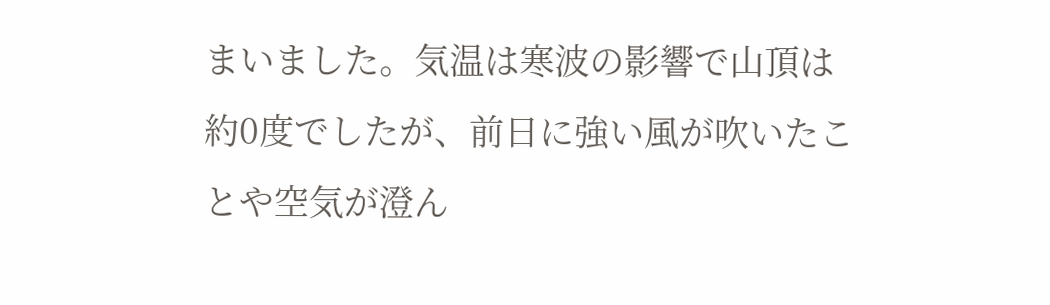まいました。気温は寒波の影響で山頂は約0度でしたが、前日に強い風が吹いたことや空気が澄ん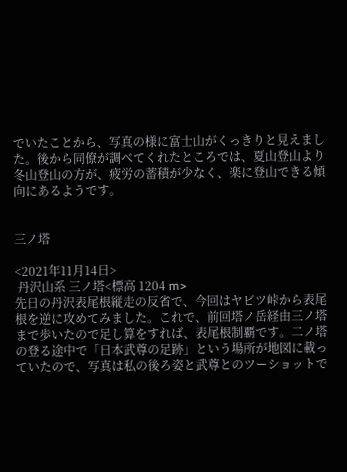でいたことから、写真の様に富士山がくっきりと見えました。後から同僚が調べてくれたところでは、夏山登山より冬山登山の方が、疲労の蓄積が少なく、楽に登山できる傾向にあるようです。


三ノ塔

<2021年11月14日>
 丹沢山系 三ノ塔<標高 1204 m>
先日の丹沢表尾根縦走の反省で、今回はヤビツ峠から表尾根を逆に攻めてみました。これで、前回塔ノ岳経由三ノ塔まで歩いたので足し算をすれば、表尾根制覇です。二ノ塔の登る途中で「日本武尊の足跡」という場所が地図に載っていたので、写真は私の後ろ姿と武尊とのツーショットで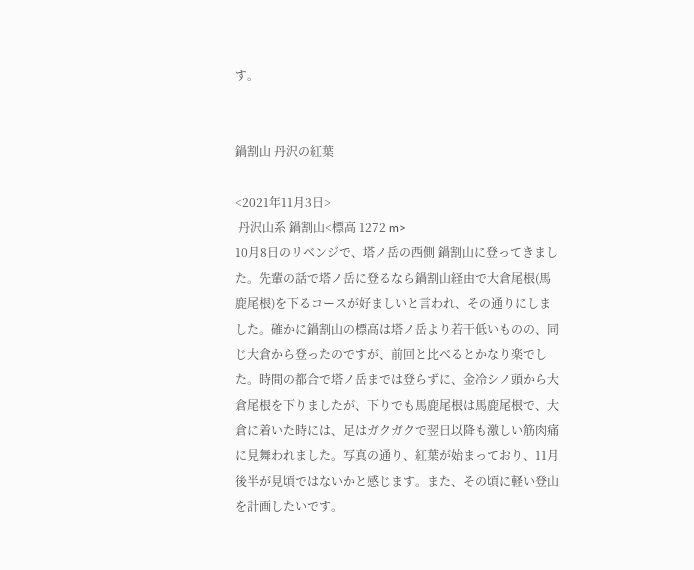す。


鍋割山 丹沢の紅葉

<2021年11月3日>
 丹沢山系 鍋割山<標高 1272 m>
10月8日のリベンジで、塔ノ岳の西側 鍋割山に登ってきました。先輩の話で塔ノ岳に登るなら鍋割山経由で大倉尾根(馬鹿尾根)を下るコースが好ましいと言われ、その通りにしました。確かに鍋割山の標高は塔ノ岳より若干低いものの、同じ大倉から登ったのですが、前回と比べるとかなり楽でした。時間の都合で塔ノ岳までは登らずに、金冷シノ頭から大倉尾根を下りましたが、下りでも馬鹿尾根は馬鹿尾根で、大倉に着いた時には、足はガクガクで翌日以降も激しい筋肉痛に見舞われました。写真の通り、紅葉が始まっており、11月後半が見頃ではないかと感じます。また、その頃に軽い登山を計画したいです。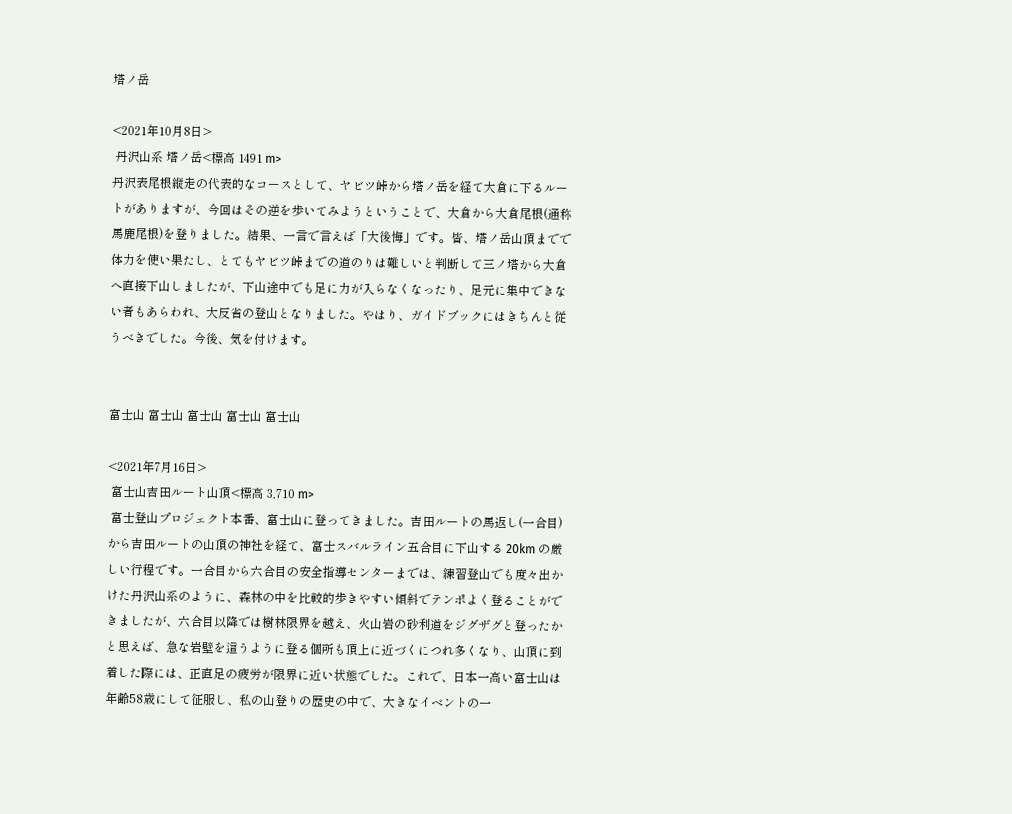塔ノ岳

<2021年10月8日>
 丹沢山系 塔ノ岳<標高 1491 m>
丹沢表尾根縦走の代表的なコースとして、ヤビツ峠から塔ノ岳を経て大倉に下るルートがありますが、今回はその逆を歩いてみようということで、大倉から大倉尾根(通称 馬鹿尾根)を登りました。結果、一言で言えば「大後悔」です。皆、塔ノ岳山頂までで体力を使い果たし、とてもヤビツ峠までの道のりは難しいと判断して三ノ塔から大倉へ直接下山しましたが、下山途中でも足に力が入らなくなったり、足元に集中できない者もあらわれ、大反省の登山となりました。やはり、ガイドブックにはきちんと従うべきでした。今後、気を付けます。


富士山 富士山 富士山 富士山 富士山

<2021年7月16日>
 富士山吉田ルート山頂<標高 3,710 m>
 富士登山プロジェクト本番、富士山に登ってきました。吉田ルートの馬返し(一合目)から吉田ルートの山頂の神社を経て、富士スバルライン五合目に下山する 20km の厳しい行程です。一合目から六合目の安全指導センターまでは、練習登山でも度々出かけた丹沢山系のように、森林の中を比較的歩きやすい傾斜でテンポよく登ることができましたが、六合目以降では樹林限界を越え、火山岩の砂利道をジグザグと登ったかと思えば、急な岩壁を這うように登る個所も頂上に近づくにつれ多くなり、山頂に到着した際には、正直足の疲労が限界に近い状態でした。これで、日本一高い富士山は年齢58歳にして征服し、私の山登りの歴史の中で、大きなイベントの一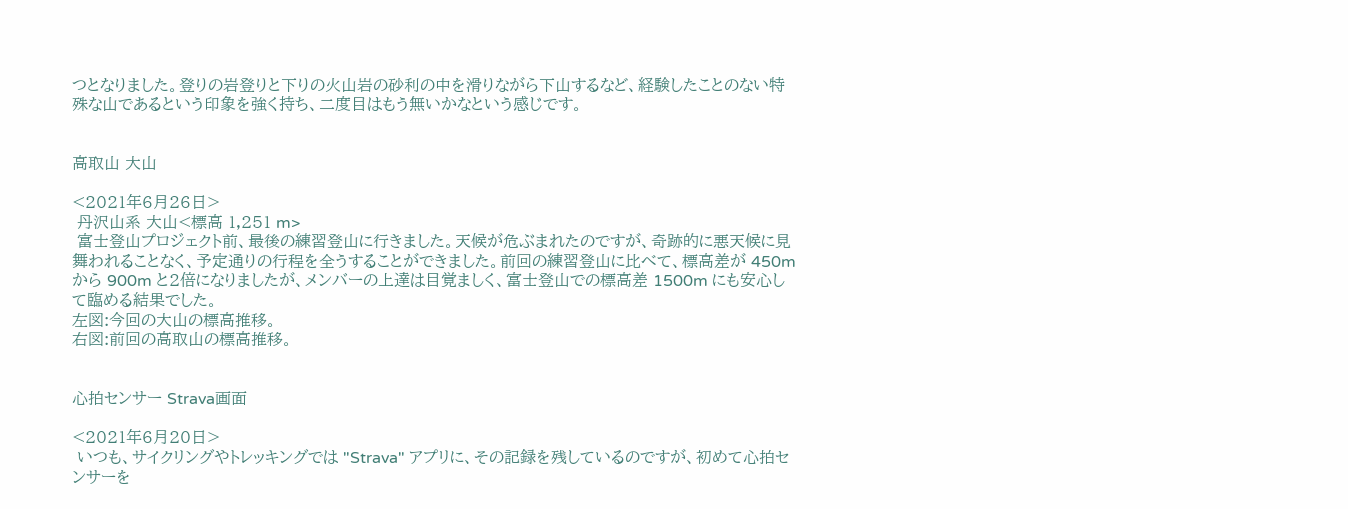つとなりました。登りの岩登りと下りの火山岩の砂利の中を滑りながら下山するなど、経験したことのない特殊な山であるという印象を強く持ち、二度目はもう無いかなという感じです。


高取山 大山

<2021年6月26日>
 丹沢山系 大山<標高 1,251 m>
 富士登山プロジェクト前、最後の練習登山に行きました。天候が危ぶまれたのですが、奇跡的に悪天候に見舞われることなく、予定通りの行程を全うすることができました。前回の練習登山に比べて、標高差が 450m から 900m と2倍になりましたが、メンバーの上達は目覚ましく、富士登山での標高差 1500m にも安心して臨める結果でした。
左図:今回の大山の標高推移。
右図:前回の高取山の標高推移。


心拍センサー Strava画面

<2021年6月20日>
 いつも、サイクリングやトレッキングでは "Strava" アプリに、その記録を残しているのですが、初めて心拍センサーを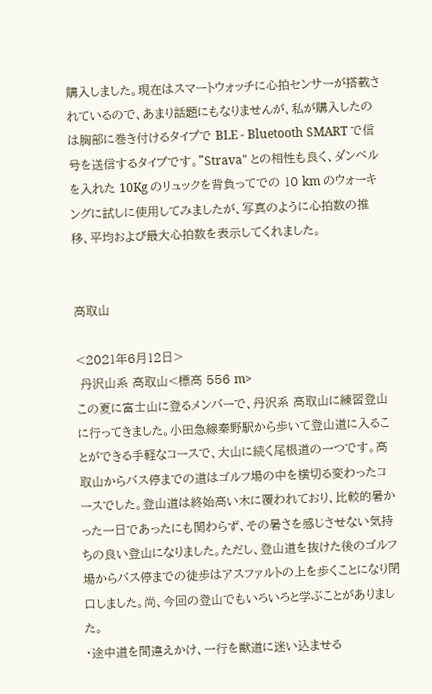購入しました。現在はスマートウォッチに心拍センサーが搭載されているので、あまり話題にもなりませんが、私が購入したのは胸部に巻き付けるタイプで BLE - Bluetooth SMART で信号を送信するタイプです。"Strava" との相性も良く、ダンベルを入れた 10Kg のリュックを背負ってでの 10 km のウォーキングに試しに使用してみましたが、写真のように心拍数の推移、平均および最大心拍数を表示してくれました。


高取山

<2021年6月12日>
 丹沢山系 高取山<標高 556 m>
この夏に富士山に登るメンバーで、丹沢系 高取山に練習登山に行ってきました。小田急線秦野駅から歩いて登山道に入ることができる手軽なコースで、大山に続く尾根道の一つです。高取山からバス停までの道はゴルフ場の中を横切る変わったコースでした。登山道は終始高い木に覆われており、比較的暑かった一日であったにも関わらず、その暑さを感じさせない気持ちの良い登山になりました。ただし、登山道を抜けた後のゴルフ場からバス停までの徒歩はアスファルトの上を歩くことになり閉口しました。尚、今回の登山でもいろいろと学ぶことがありました。
・途中道を間違えかけ、一行を獣道に迷い込ませる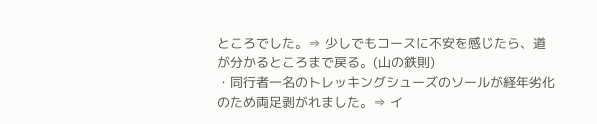ところでした。⇒ 少しでもコースに不安を感じたら、道が分かるところまで戻る。(山の鉄則)
・同行者一名のトレッキングシューズのソールが経年劣化のため両足剥がれました。⇒ イ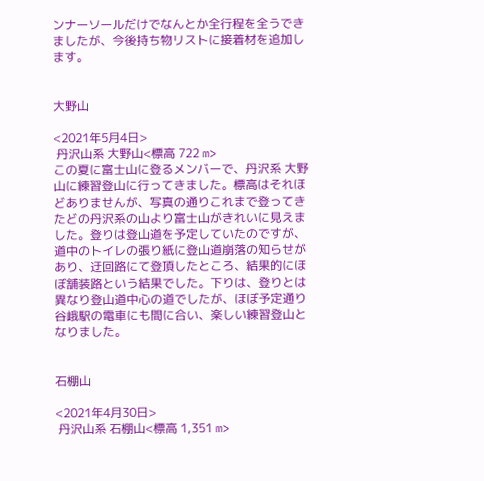ンナーソールだけでなんとか全行程を全うできましたが、今後持ち物リストに接着材を追加します。


大野山

<2021年5月4日>
 丹沢山系 大野山<標高 722 m>
この夏に富士山に登るメンバーで、丹沢系 大野山に練習登山に行ってきました。標高はそれほどありませんが、写真の通りこれまで登ってきたどの丹沢系の山より富士山がきれいに見えました。登りは登山道を予定していたのですが、道中のトイレの張り紙に登山道崩落の知らせがあり、迂回路にて登頂したところ、結果的にほぼ舗装路という結果でした。下りは、登りとは異なり登山道中心の道でしたが、ほぼ予定通り谷峨駅の電車にも間に合い、楽しい練習登山となりました。


石棚山

<2021年4月30日>
 丹沢山系 石棚山<標高 1,351 m>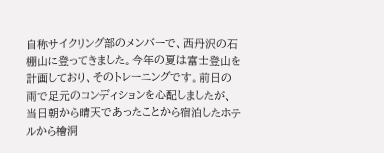自称サイクリング部のメンバーで、西丹沢の石棚山に登ってきました。今年の夏は富士登山を計画しており、そのトレーニングです。前日の雨で足元のコンディションを心配しましたが、当日朝から晴天であったことから宿泊したホテルから檜洞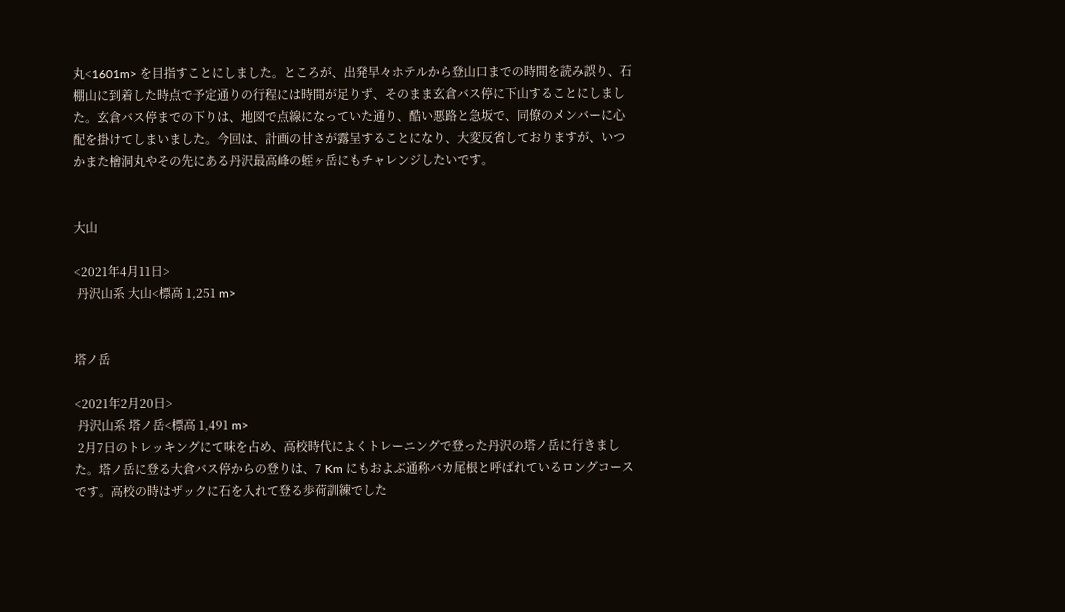丸<1601m> を目指すことにしました。ところが、出発早々ホテルから登山口までの時間を読み誤り、石棚山に到着した時点で予定通りの行程には時間が足りず、そのまま玄倉バス停に下山することにしました。玄倉バス停までの下りは、地図で点線になっていた通り、酷い悪路と急坂で、同僚のメンバーに心配を掛けてしまいました。今回は、計画の甘さが露呈することになり、大変反省しておりますが、いつかまた檜洞丸やその先にある丹沢最高峰の蛭ヶ岳にもチャレンジしたいです。


大山

<2021年4月11日>
 丹沢山系 大山<標高 1,251 m>


塔ノ岳

<2021年2月20日>
 丹沢山系 塔ノ岳<標高 1,491 m>
 2月7日のトレッキングにて味を占め、高校時代によくトレーニングで登った丹沢の塔ノ岳に行きました。塔ノ岳に登る大倉バス停からの登りは、7 Km にもおよぶ通称バカ尾根と呼ばれているロングコースです。高校の時はザックに石を入れて登る歩荷訓練でした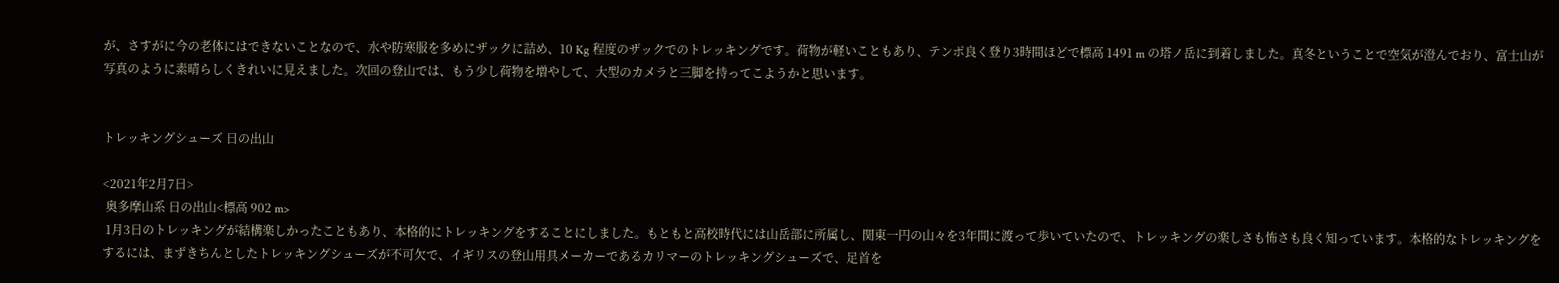が、さすがに今の老体にはできないことなので、水や防寒服を多めにザックに詰め、10 Kg 程度のザックでのトレッキングです。荷物が軽いこともあり、テンポ良く登り3時間ほどで標高 1491 m の塔ノ岳に到着しました。真冬ということで空気が澄んでおり、富士山が写真のように素晴らしくきれいに見えました。次回の登山では、もう少し荷物を増やして、大型のカメラと三脚を持ってこようかと思います。


トレッキングシューズ 日の出山

<2021年2月7日>
 奥多摩山系 日の出山<標高 902 m>
 1月3日のトレッキングが結構楽しかったこともあり、本格的にトレッキングをすることにしました。もともと高校時代には山岳部に所属し、関東一円の山々を3年間に渡って歩いていたので、トレッキングの楽しさも怖さも良く知っています。本格的なトレッキングをするには、まずきちんとしたトレッキングシューズが不可欠で、イギリスの登山用具メーカーであるカリマーのトレッキングシューズで、足首を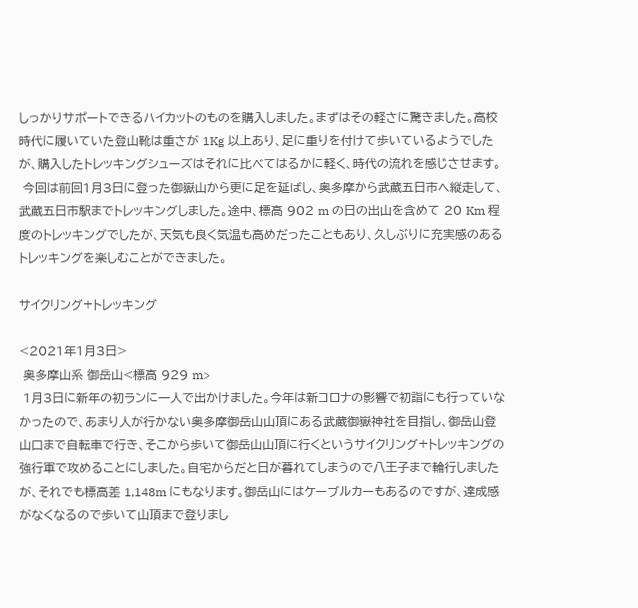しっかりサポートできるハイカットのものを購入しました。まずはその軽さに驚きました。高校時代に履いていた登山靴は重さが 1Kg 以上あり、足に重りを付けて歩いているようでしたが、購入したトレッキングシューズはそれに比べてはるかに軽く、時代の流れを感じさせます。
 今回は前回1月3日に登った御嶽山から更に足を延ばし、奥多摩から武蔵五日市へ縦走して、武蔵五日市駅までトレッキングしました。途中、標高 902 m の日の出山を含めて 20 Km 程度のトレッキングでしたが、天気も良く気温も高めだったこともあり、久しぶりに充実感のあるトレッキングを楽しむことができました。

サイクリング+トレッキング

<2021年1月3日>
 奥多摩山系 御岳山<標高 929 m>
 1月3日に新年の初ランに一人で出かけました。今年は新コロナの影響で初詣にも行っていなかったので、あまり人が行かない奥多摩御岳山山頂にある武蔵御嶽神社を目指し、御岳山登山口まで自転車で行き、そこから歩いて御岳山山頂に行くというサイクリング+トレッキングの強行軍で攻めることにしました。自宅からだと日が暮れてしまうので八王子まで輪行しましたが、それでも標高差 1,148m にもなります。御岳山にはケーブルカーもあるのですが、達成感がなくなるので歩いて山頂まで登りまし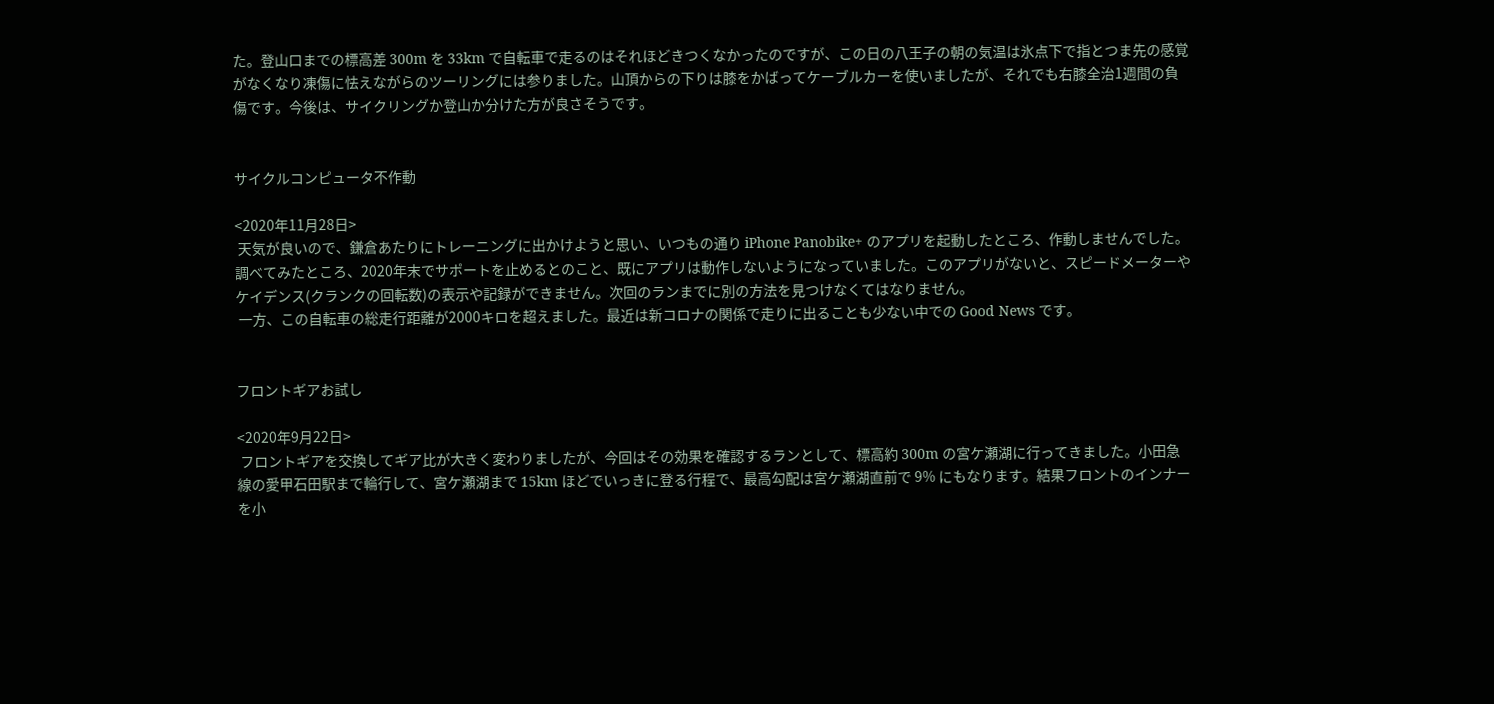た。登山口までの標高差 300m を 33km で自転車で走るのはそれほどきつくなかったのですが、この日の八王子の朝の気温は氷点下で指とつま先の感覚がなくなり凍傷に怯えながらのツーリングには参りました。山頂からの下りは膝をかばってケーブルカーを使いましたが、それでも右膝全治1週間の負傷です。今後は、サイクリングか登山か分けた方が良さそうです。


サイクルコンピュータ不作動

<2020年11月28日>
 天気が良いので、鎌倉あたりにトレーニングに出かけようと思い、いつもの通り iPhone Panobike+ のアプリを起動したところ、作動しませんでした。調べてみたところ、2020年末でサポートを止めるとのこと、既にアプリは動作しないようになっていました。このアプリがないと、スピードメーターやケイデンス(クランクの回転数)の表示や記録ができません。次回のランまでに別の方法を見つけなくてはなりません。
 一方、この自転車の総走行距離が2000キロを超えました。最近は新コロナの関係で走りに出ることも少ない中での Good News です。


フロントギアお試し

<2020年9月22日>
 フロントギアを交換してギア比が大きく変わりましたが、今回はその効果を確認するランとして、標高約 300m の宮ケ瀬湖に行ってきました。小田急線の愛甲石田駅まで輪行して、宮ケ瀬湖まで 15km ほどでいっきに登る行程で、最高勾配は宮ケ瀬湖直前で 9% にもなります。結果フロントのインナーを小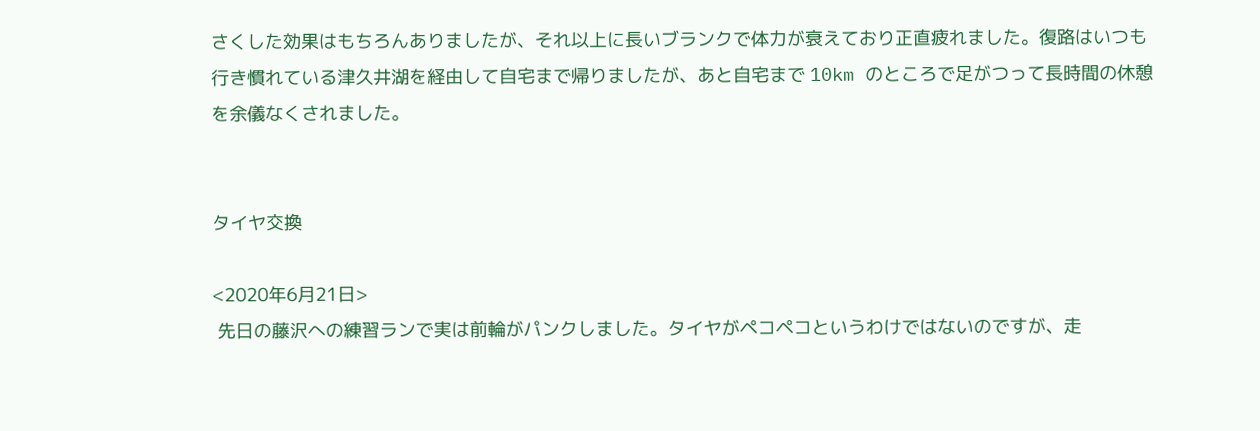さくした効果はもちろんありましたが、それ以上に長いブランクで体力が衰えており正直疲れました。復路はいつも行き慣れている津久井湖を経由して自宅まで帰りましたが、あと自宅まで 10km のところで足がつって長時間の休憩を余儀なくされました。


タイヤ交換

<2020年6月21日>
 先日の藤沢への練習ランで実は前輪がパンクしました。タイヤがペコペコというわけではないのですが、走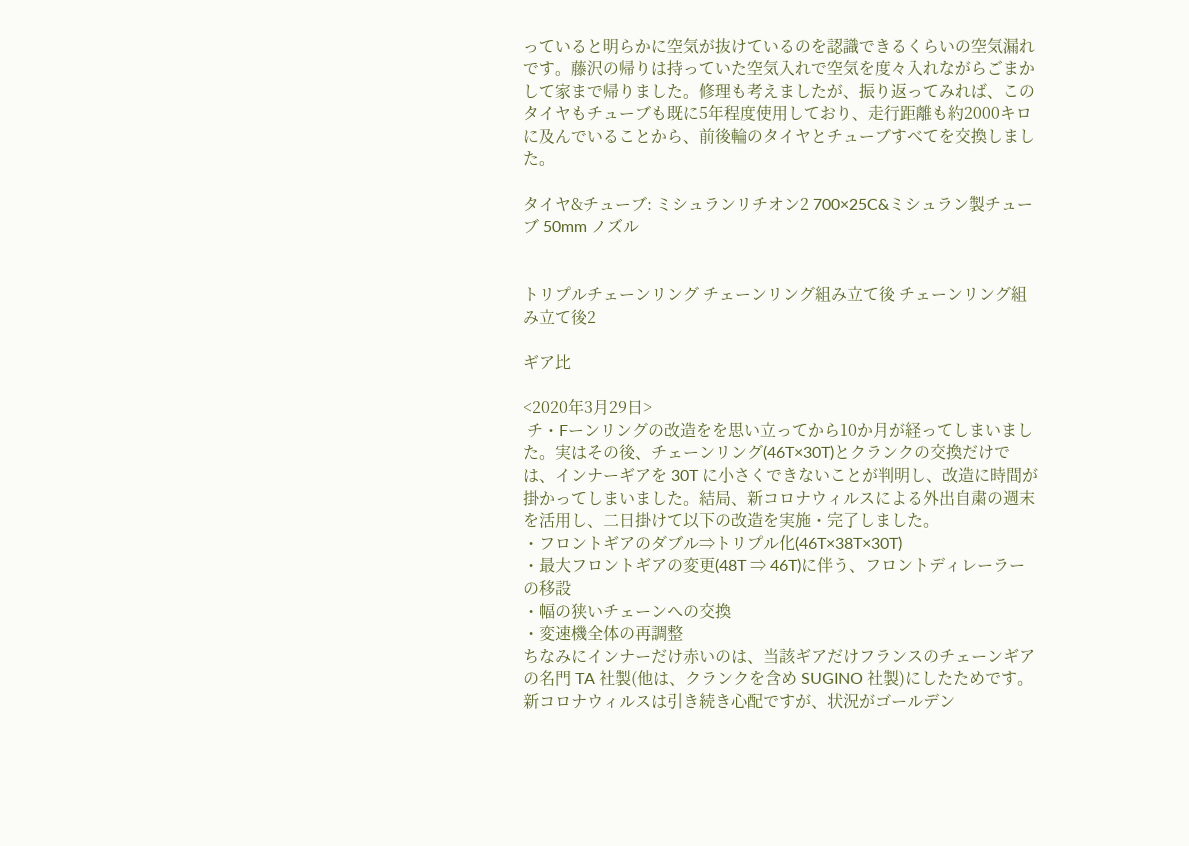っていると明らかに空気が抜けているのを認識できるくらいの空気漏れです。藤沢の帰りは持っていた空気入れで空気を度々入れながらごまかして家まで帰りました。修理も考えましたが、振り返ってみれば、このタイヤもチューブも既に5年程度使用しており、走行距離も約2000キロに及んでいることから、前後輪のタイヤとチューブすべてを交換しました。

タイヤ&チューブ: ミシュランリチオン2 700×25C&ミシュラン製チューブ 50mm ノズル


トリプルチェーンリング チェーンリング組み立て後 チェーンリング組み立て後2

ギア比

<2020年3月29日>
 チ・Fーンリングの改造をを思い立ってから10か月が経ってしまいました。実はその後、チェーンリング(46T×30T)とクランクの交換だけでは、インナーギアを 30T に小さくできないことが判明し、改造に時間が掛かってしまいました。結局、新コロナウィルスによる外出自粛の週末を活用し、二日掛けて以下の改造を実施・完了しました。
・フロントギアのダブル⇒トリプル化(46T×38T×30T)
・最大フロントギアの変更(48T ⇒ 46T)に伴う、フロントディレーラーの移設
・幅の狭いチェーンへの交換
・変速機全体の再調整
ちなみにインナーだけ赤いのは、当該ギアだけフランスのチェーンギアの名門 TA 社製(他は、クランクを含め SUGINO 社製)にしたためです。新コロナウィルスは引き続き心配ですが、状況がゴールデン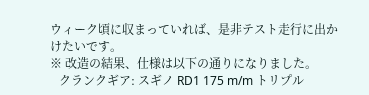ウィーク頃に収まっていれば、是非テスト走行に出かけたいです。
※ 改造の結果、仕様は以下の通りになりました。
   クランクギア: スギノ RD1 175 m/m トリプル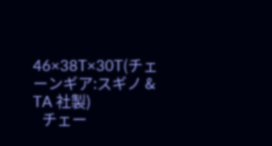46×38T×30T(チェーンギア:スギノ & TA 社製)
   チェー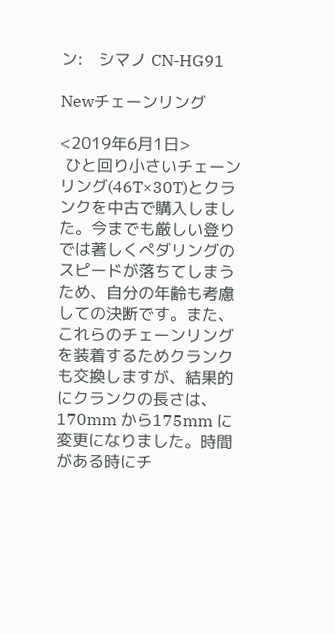ン:   シマノ CN-HG91

Newチェーンリング

<2019年6月1日>
 ひと回り小さいチェーンリング(46T×30T)とクランクを中古で購入しました。今までも厳しい登りでは著しくぺダリングのスピードが落ちてしまうため、自分の年齢も考慮しての決断です。また、これらのチェーンリングを装着するためクランクも交換しますが、結果的にクランクの長さは、170mm から175mm に変更になりました。時間がある時にチ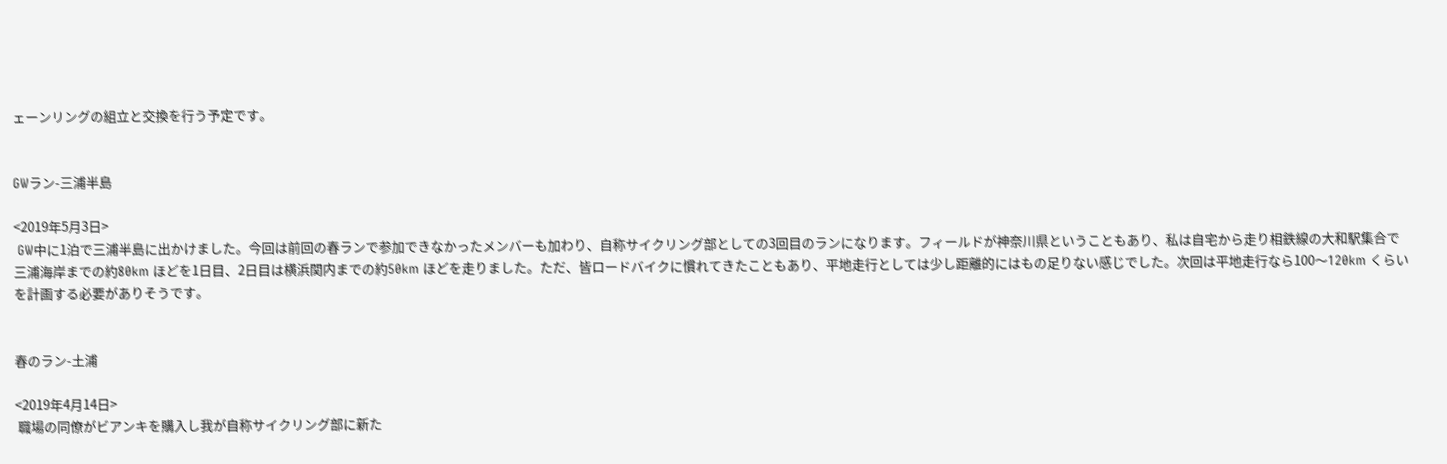ェーンリングの組立と交換を行う予定です。


GWラン-三浦半島

<2019年5月3日>
 GW中に1泊で三浦半島に出かけました。今回は前回の春ランで参加できなかったメンバーも加わり、自称サイクリング部としての3回目のランになります。フィールドが神奈川県ということもあり、私は自宅から走り相鉄線の大和駅集合で三浦海岸までの約80km ほどを1日目、2日目は横浜関内までの約50km ほどを走りました。ただ、皆ロードバイクに慣れてきたこともあり、平地走行としては少し距離的にはもの足りない感じでした。次回は平地走行なら100〜120km くらいを計画する必要がありそうです。


春のラン-土浦

<2019年4月14日>
 職場の同僚がビアンキを購入し我が自称サイクリング部に新た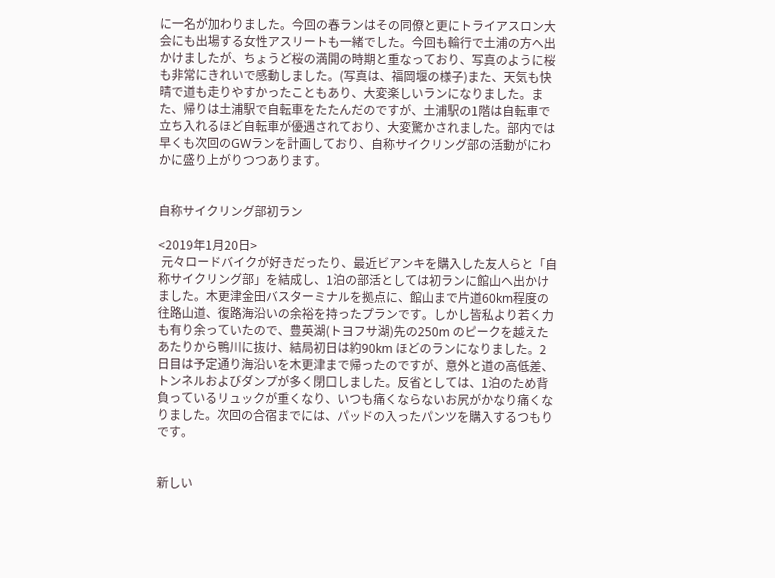に一名が加わりました。今回の春ランはその同僚と更にトライアスロン大会にも出場する女性アスリートも一緒でした。今回も輪行で土浦の方へ出かけましたが、ちょうど桜の満開の時期と重なっており、写真のように桜も非常にきれいで感動しました。(写真は、福岡堰の様子)また、天気も快晴で道も走りやすかったこともあり、大変楽しいランになりました。また、帰りは土浦駅で自転車をたたんだのですが、土浦駅の1階は自転車で立ち入れるほど自転車が優遇されており、大変驚かされました。部内では早くも次回のGWランを計画しており、自称サイクリング部の活動がにわかに盛り上がりつつあります。


自称サイクリング部初ラン

<2019年1月20日>
 元々ロードバイクが好きだったり、最近ビアンキを購入した友人らと「自称サイクリング部」を結成し、1泊の部活としては初ランに館山へ出かけました。木更津金田バスターミナルを拠点に、館山まで片道60km程度の往路山道、復路海沿いの余裕を持ったプランです。しかし皆私より若く力も有り余っていたので、豊英湖(トヨフサ湖)先の250m のピークを越えたあたりから鴨川に抜け、結局初日は約90km ほどのランになりました。2日目は予定通り海沿いを木更津まで帰ったのですが、意外と道の高低差、トンネルおよびダンプが多く閉口しました。反省としては、1泊のため背負っているリュックが重くなり、いつも痛くならないお尻がかなり痛くなりました。次回の合宿までには、パッドの入ったパンツを購入するつもりです。


新しい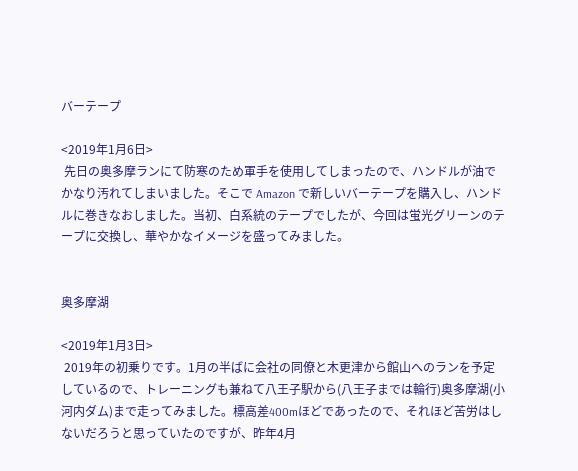バーテープ

<2019年1月6日>
 先日の奥多摩ランにて防寒のため軍手を使用してしまったので、ハンドルが油でかなり汚れてしまいました。そこで Amazon で新しいバーテープを購入し、ハンドルに巻きなおしました。当初、白系統のテープでしたが、今回は蛍光グリーンのテープに交換し、華やかなイメージを盛ってみました。


奥多摩湖

<2019年1月3日>
 2019年の初乗りです。1月の半ばに会社の同僚と木更津から館山へのランを予定しているので、トレーニングも兼ねて八王子駅から(八王子までは輪行)奥多摩湖(小河内ダム)まで走ってみました。標高差400mほどであったので、それほど苦労はしないだろうと思っていたのですが、昨年4月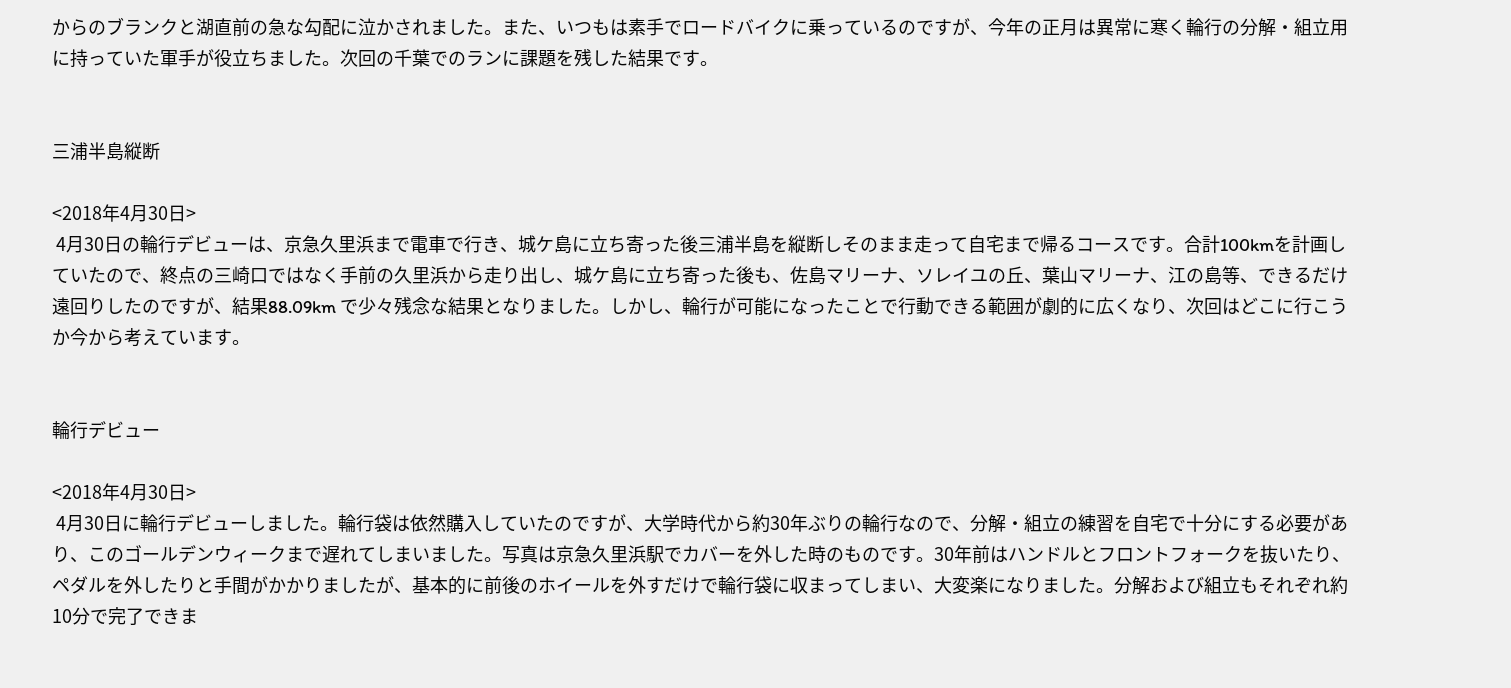からのブランクと湖直前の急な勾配に泣かされました。また、いつもは素手でロードバイクに乗っているのですが、今年の正月は異常に寒く輪行の分解・組立用に持っていた軍手が役立ちました。次回の千葉でのランに課題を残した結果です。


三浦半島縦断

<2018年4月30日>
 4月30日の輪行デビューは、京急久里浜まで電車で行き、城ケ島に立ち寄った後三浦半島を縦断しそのまま走って自宅まで帰るコースです。合計100kmを計画していたので、終点の三崎口ではなく手前の久里浜から走り出し、城ケ島に立ち寄った後も、佐島マリーナ、ソレイユの丘、葉山マリーナ、江の島等、できるだけ遠回りしたのですが、結果88.09km で少々残念な結果となりました。しかし、輪行が可能になったことで行動できる範囲が劇的に広くなり、次回はどこに行こうか今から考えています。


輪行デビュー

<2018年4月30日>
 4月30日に輪行デビューしました。輪行袋は依然購入していたのですが、大学時代から約30年ぶりの輪行なので、分解・組立の練習を自宅で十分にする必要があり、このゴールデンウィークまで遅れてしまいました。写真は京急久里浜駅でカバーを外した時のものです。30年前はハンドルとフロントフォークを抜いたり、ペダルを外したりと手間がかかりましたが、基本的に前後のホイールを外すだけで輪行袋に収まってしまい、大変楽になりました。分解および組立もそれぞれ約10分で完了できま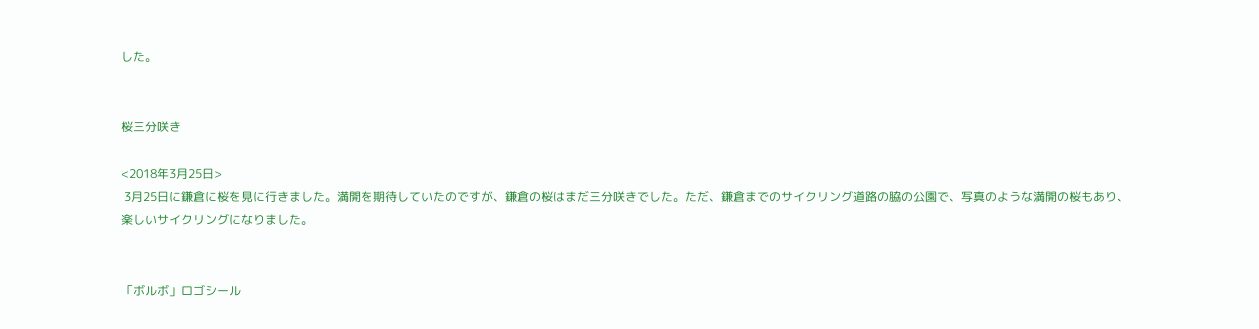した。


桜三分咲き

<2018年3月25日>
 3月25日に鎌倉に桜を見に行きました。満開を期待していたのですが、鎌倉の桜はまだ三分咲きでした。ただ、鎌倉までのサイクリング道路の脇の公園で、写真のような満開の桜もあり、楽しいサイクリングになりました。


「ボルボ」ロゴシール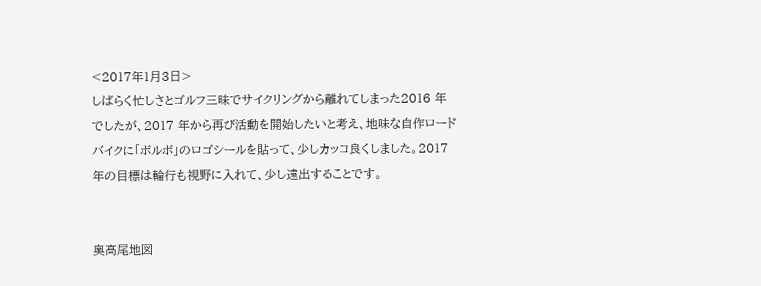<2017年1月3日>
しばらく忙しさとゴルフ三昧でサイクリングから離れてしまった2016 年でしたが、2017 年から再び活動を開始したいと考え、地味な自作ロードバイクに「ボルボ」のロゴシールを貼って、少しカッコ良くしました。2017 年の目標は輪行も視野に入れて、少し遠出することです。


奥高尾地図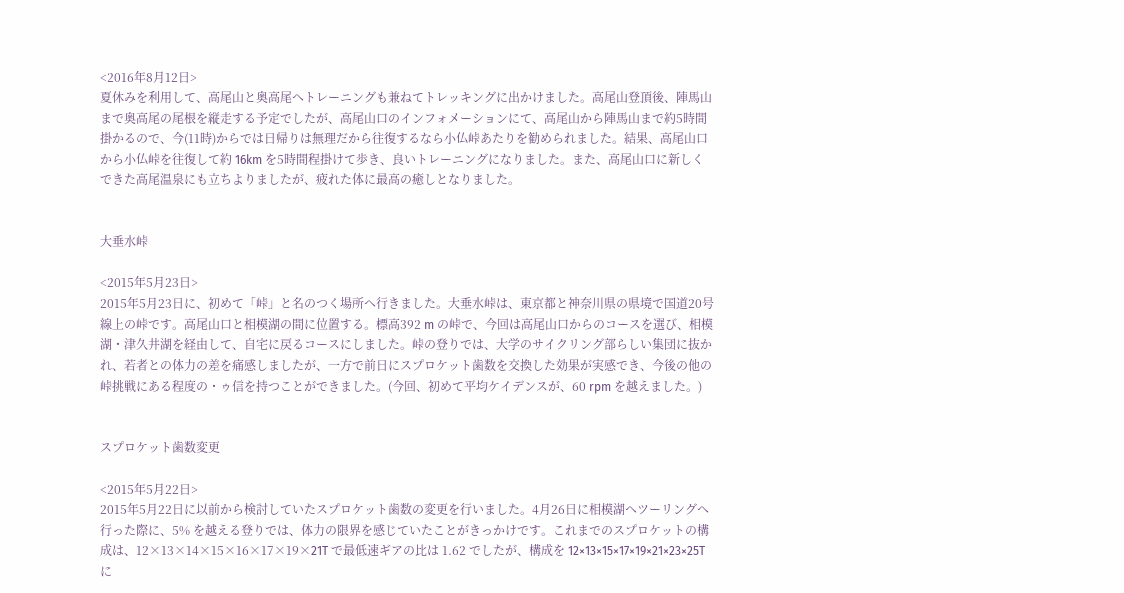<2016年8月12日>
夏休みを利用して、高尾山と奥高尾へトレーニングも兼ねてトレッキングに出かけました。高尾山登頂後、陣馬山まで奥高尾の尾根を縦走する予定でしたが、高尾山口のインフォメーションにて、高尾山から陣馬山まで約5時間掛かるので、今(11時)からでは日帰りは無理だから往復するなら小仏峠あたりを勧められました。結果、高尾山口から小仏峠を往復して約 16km を5時間程掛けて歩き、良いトレーニングになりました。また、高尾山口に新しくできた高尾温泉にも立ちよりましたが、疲れた体に最高の癒しとなりました。


大垂水峠

<2015年5月23日>
2015年5月23日に、初めて「峠」と名のつく場所へ行きました。大垂水峠は、東京都と神奈川県の県境で国道20号線上の峠です。高尾山口と相模湖の間に位置する。標高392 m の峠で、今回は高尾山口からのコースを選び、相模湖・津久井湖を経由して、自宅に戻るコースにしました。峠の登りでは、大学のサイクリング部らしい集団に抜かれ、若者との体力の差を痛感しましたが、一方で前日にスプロケット歯数を交換した効果が実感でき、今後の他の峠挑戦にある程度の・ゥ信を持つことができました。(今回、初めて平均ケイデンスが、60 rpm を越えました。)


スプロケット歯数変更

<2015年5月22日>
2015年5月22日に以前から検討していたスプロケット歯数の変更を行いました。4月26日に相模湖へツーリングへ行った際に、5% を越える登りでは、体力の限界を感じていたことがきっかけです。これまでのスプロケットの構成は、12×13×14×15×16×17×19×21T で最低速ギアの比は 1.62 でしたが、構成を 12×13×15×17×19×21×23×25T に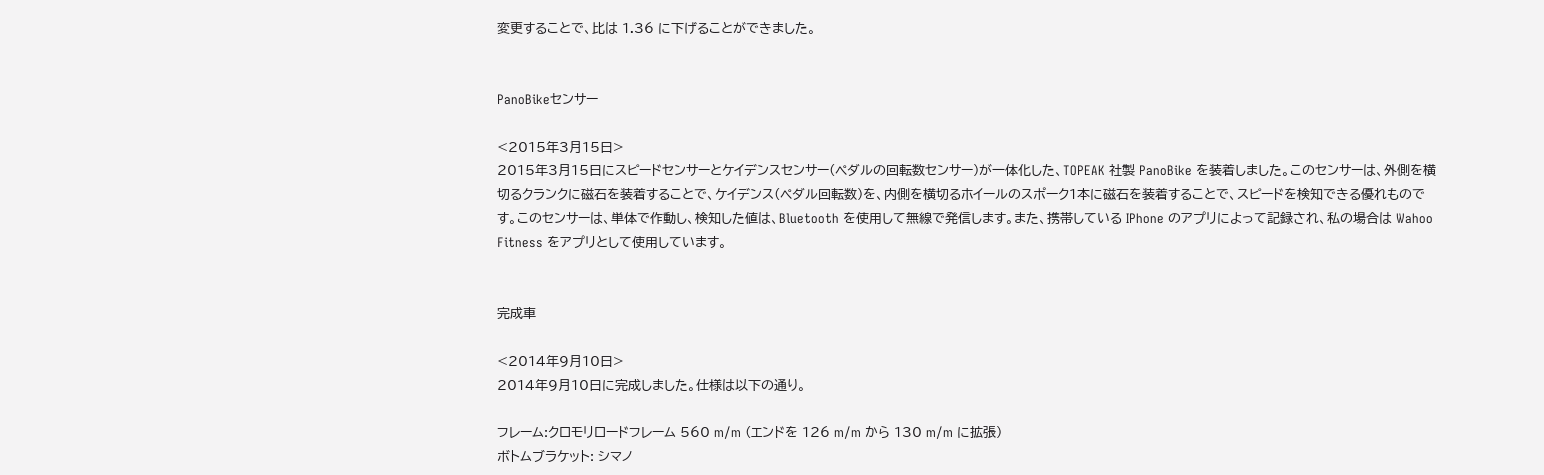変更することで、比は 1.36 に下げることができました。


PanoBikeセンサー

<2015年3月15日>
2015年3月15日にスピードセンサーとケイデンスセンサー(ペダルの回転数センサー)が一体化した、TOPEAK 社製 PanoBike を装着しました。このセンサーは、外側を横切るクランクに磁石を装着することで、ケイデンス(ペダル回転数)を、内側を横切るホイールのスポーク1本に磁石を装着することで、スピードを検知できる優れものです。このセンサーは、単体で作動し、検知した値は、Bluetooth を使用して無線で発信します。また、携帯している IPhone のアプリによって記録され、私の場合は Wahoo Fitness をアプリとして使用しています。


完成車

<2014年9月10日>
2014年9月10日に完成しました。仕様は以下の通り。

フレーム:クロモリロードフレーム 560 m/m (エンドを 126 m/m から 130 m/m に拡張)
ボトムブラケット: シマノ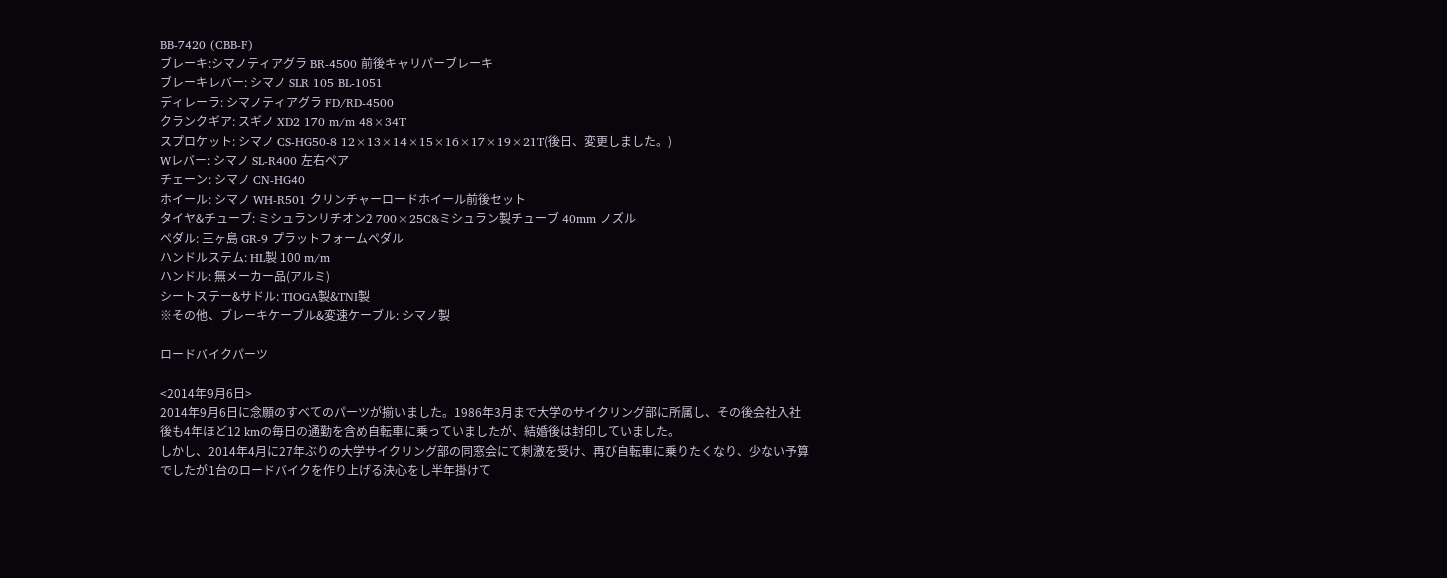BB-7420 (CBB-F)
ブレーキ:シマノティアグラ BR-4500 前後キャリパーブレーキ
ブレーキレバー: シマノ SLR 105 BL-1051
ディレーラ: シマノティアグラ FD/RD-4500
クランクギア: スギノ XD2 170 m/m 48×34T
スプロケット: シマノ CS-HG50-8 12×13×14×15×16×17×19×21T(後日、変更しました。)
Wレバー: シマノ SL-R400 左右ペア
チェーン: シマノ CN-HG40
ホイール: シマノ WH-R501 クリンチャーロードホイール前後セット
タイヤ&チューブ: ミシュランリチオン2 700×25C&ミシュラン製チューブ 40mm ノズル
ペダル: 三ヶ島 GR-9 プラットフォームペダル
ハンドルステム: HL製 100 m/m
ハンドル: 無メーカー品(アルミ)
シートステー&サドル: TIOGA製&TNI製
※その他、ブレーキケーブル&変速ケーブル: シマノ製

ロードバイクパーツ

<2014年9月6日>
2014年9月6日に念願のすべてのパーツが揃いました。1986年3月まで大学のサイクリング部に所属し、その後会社入社後も4年ほど12 kmの毎日の通勤を含め自転車に乗っていましたが、結婚後は封印していました。
しかし、2014年4月に27年ぶりの大学サイクリング部の同窓会にて刺激を受け、再び自転車に乗りたくなり、少ない予算でしたが1台のロードバイクを作り上げる決心をし半年掛けて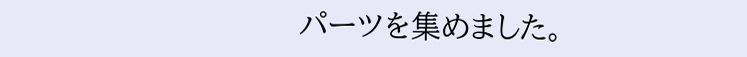パーツを集めました。